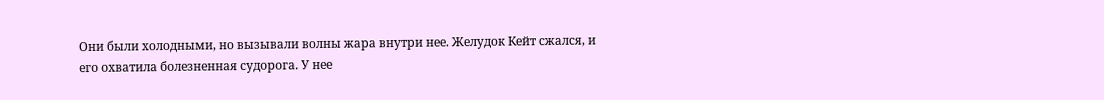Они были холодными, но вызывали волны жара внутри нее. Желудок Кейт сжался, и его охватила болезненная судорога. У нее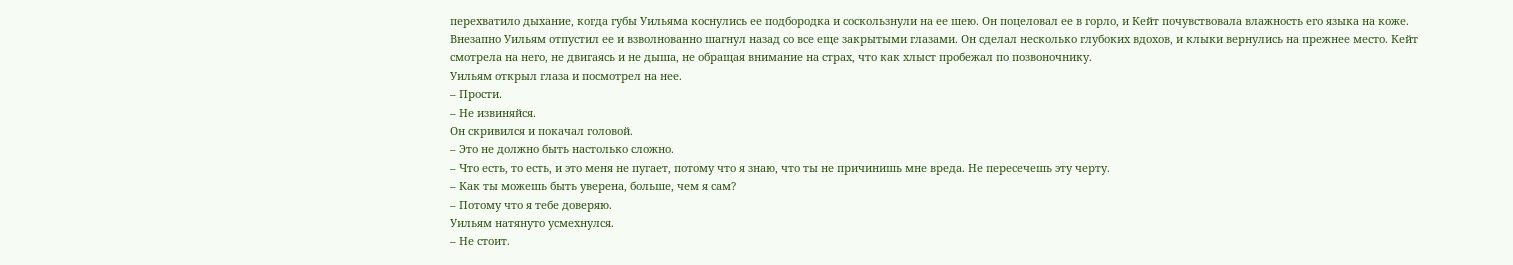перехватило дыхание, когда губы Уильяма коснулись ее подбородка и соскользнули на ее шею. Он поцеловал ее в горло, и Кейт почувствовала влажность его языка на коже.
Внезапно Уильям отпустил ее и взволнованно шагнул назад со все еще закрытыми глазами. Он сделал несколько глубоких вдохов, и клыки вернулись на прежнее место. Кейт смотрела на него, не двигаясь и не дыша, не обращая внимание на страх, что как хлыст пробежал по позвоночнику.
Уильям открыл глаза и посмотрел на нее.
– Прости.
– Не извиняйся.
Он скривился и покачал головой.
– Это не должно быть настолько сложно.
– Что есть, то есть, и это меня не пугает, потому что я знаю, что ты не причинишь мне вреда. Не пересечешь эту черту.
– Как ты можешь быть уверена, больше, чем я сам?
– Потому что я тебе доверяю.
Уильям натянуто усмехнулся.
– Не стоит.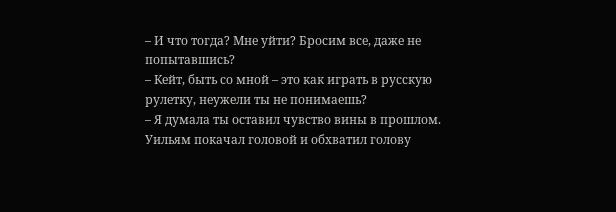– И что тогда? Мне уйти? Бросим все, даже не попытавшись?
– Кейт, быть со мной – это как играть в русскую рулетку, неужели ты не понимаешь?
– Я думала ты оставил чувство вины в прошлом.
Уильям покачал головой и обхватил голову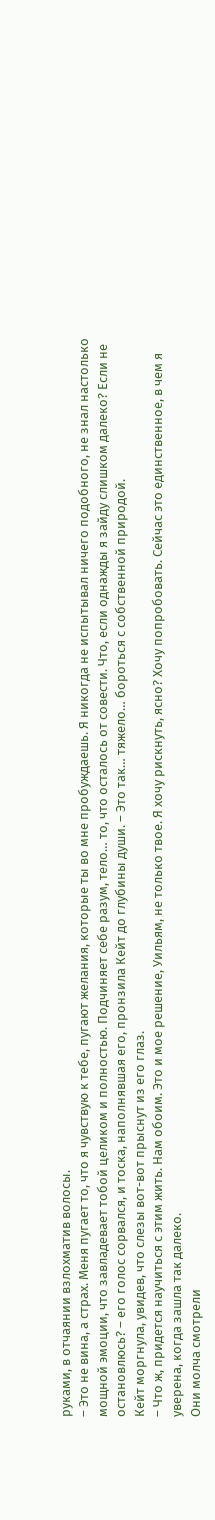руками, в отчаянии взлохматив волосы.
– Это не вина, а страх. Меня пугает то, что я чувствую к тебе, пугают желания, которые ты во мне пробуждаешь. Я никогда не испытывал ничего подобного, не знал настолько мощной эмоции, что завладевает тобой целиком и полностью. Подчиняет себе разум, тело… то, что осталось от совести. Что, если однажды я зайду слишком далеко? Если не остановлюсь? – его голос сорвался, и тоска, наполнявшая его, пронзила Кейт до глубины души. – Это так… тяжело… бороться с собственной природой.
Кейт моргнула, увидев, что слезы вот-вот прыснут из его глаз.
– Что ж, придется научиться с этим жить. Нам обоим. Это и мое решение, Уильям, не только твое. Я хочу рискнуть, ясно? Хочу попробовать. Сейчас это единственное, в чем я уверена, когда зашла так далеко.
Они молча смотрели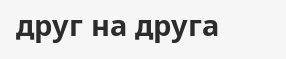друг на друга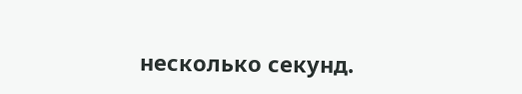несколько секунд.